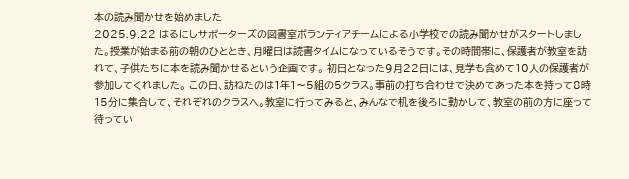本の読み聞かせを始めました
2025.9.22 はるにしサポーターズの図書室ボランティアチームによる小学校での読み聞かせがスタートしました。授業が始まる前の朝のひととき、月曜日は読書タイムになっているそうです。その時間帯に、保護者が教室を訪れて、子供たちに本を読み聞かせるという企画です。 初日となった9月22日には、見学も含めて10人の保護者が参加してくれました。 この日、訪ねたのは1年1〜5組の5クラス。事前の打ち合わせで決めてあった本を持って8時15分に集合して、それぞれのクラスへ。教室に行ってみると、みんなで机を後ろに動かして、教室の前の方に座って待ってい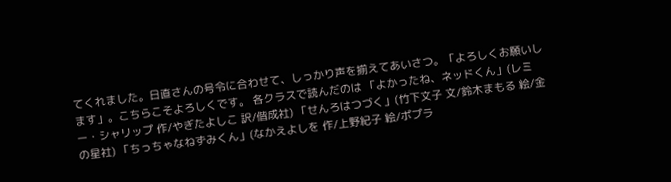てくれました。日直さんの号令に合わせて、しっかり声を揃えてあいさつ。「よろしくお願いします」。こちらこそよろしくです。 各クラスで読んだのは 「よかったね、ネッドくん」(レミー・シャリップ 作/やぎたよしこ 訳/偕成社) 「せんろはつづく」(竹下文子 文/鈴木まもる 絵/金の星社) 「ちっちゃなねずみくん」(なかえよしを 作/上野紀子 絵/ポプラ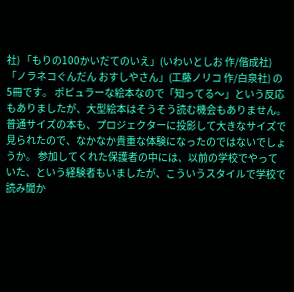社) 「もりの100かいだてのいえ」(いわいとしお 作/偕成社) 「ノラネコぐんだん おすしやさん」(工藤ノリコ 作/白泉社) の5冊です。 ポピュラーな絵本なので「知ってる〜」という反応もありましたが、大型絵本はそうそう読む機会もありません。普通サイズの本も、プロジェクターに投影して大きなサイズで見られたので、なかなか貴重な体験になったのではないでしょうか。 参加してくれた保護者の中には、以前の学校でやっていた、という経験者もいましたが、こういうスタイルで学校で読み聞か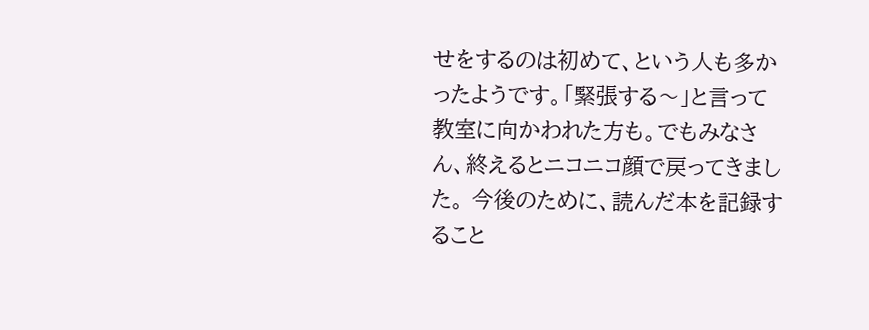せをするのは初めて、という人も多かったようです。「緊張する〜」と言って教室に向かわれた方も。でもみなさん、終えるとニコニコ顔で戻ってきました。 今後のために、読んだ本を記録すること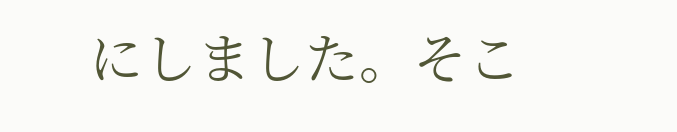にしました。そこ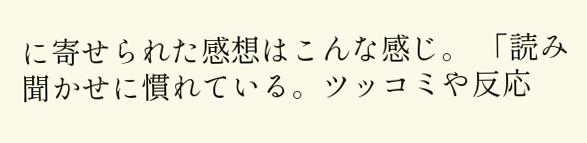に寄せられた感想はこんな感じ。 「読み聞かせに慣れている。ツッコミや反応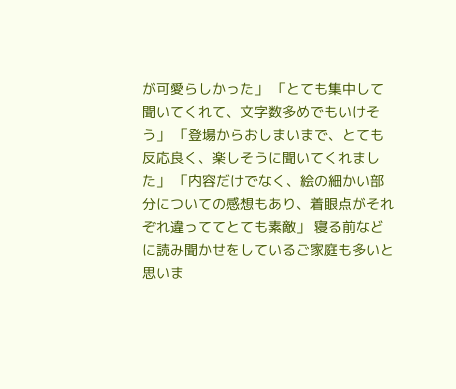が可愛らしかった」 「とても集中して聞いてくれて、文字数多めでもいけそう」 「登場からおしまいまで、とても反応良く、楽しそうに聞いてくれました」 「内容だけでなく、絵の細かい部分についての感想もあり、着眼点がそれぞれ違っててとても素敵」 寝る前などに読み聞かせをしているご家庭も多いと思いま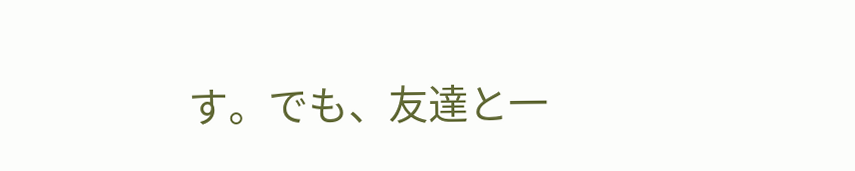す。でも、友達と一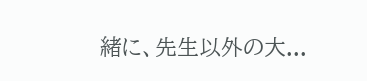緒に、先生以外の大...